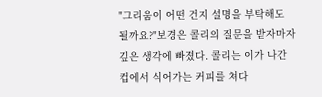"그리움이 어떤 건지 설명을 부탁해도 될까요?"보경은 콜리의 질문을 받자마자 깊은 생각에 빠졌다. 콜리는 이가 나간 컵에서 식어가는 커피를 쳐다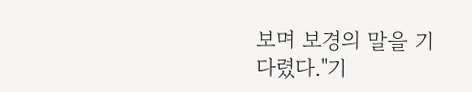보며 보경의 말을 기다렸다."기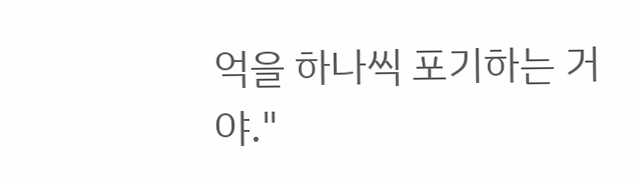억을 하나씩 포기하는 거야."